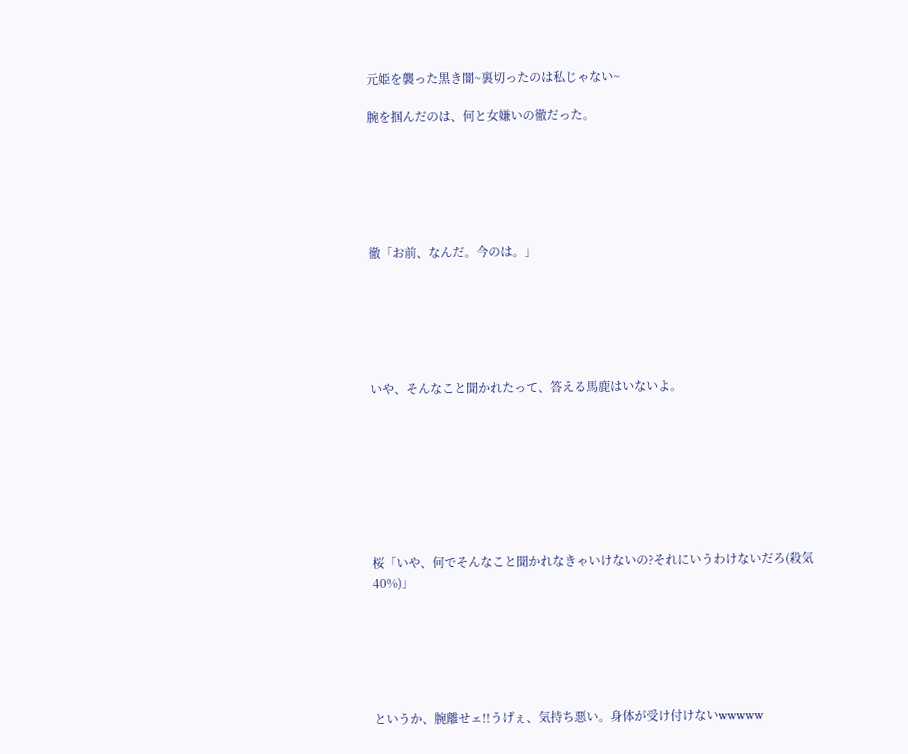元姫を襲った黒き闇~裏切ったのは私じゃない~

腕を掴んだのは、何と女嫌いの徹だった。






徹「お前、なんだ。今のは。」






いや、そんなこと聞かれたって、答える馬鹿はいないよ。








桜「いや、何でそんなこと聞かれなきゃいけないの?それにいうわけないだろ(殺気40%)」






というか、腕離せェ!!うげぇ、気持ち悪い。身体が受け付けないwwwww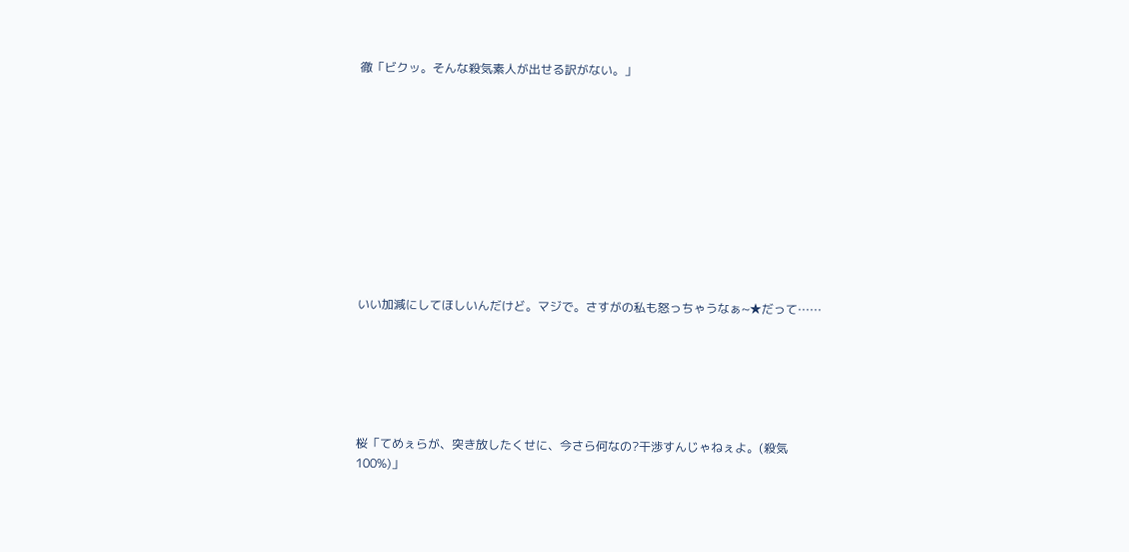徹「ビクッ。そんな殺気素人が出せる訳がない。」











いい加減にしてほしいんだけど。マジで。さすがの私も怒っちゃうなぁ~★だって……






桜「てめぇらが、突き放したくせに、今さら何なの?干渉すんじゃねぇよ。(殺気100%)」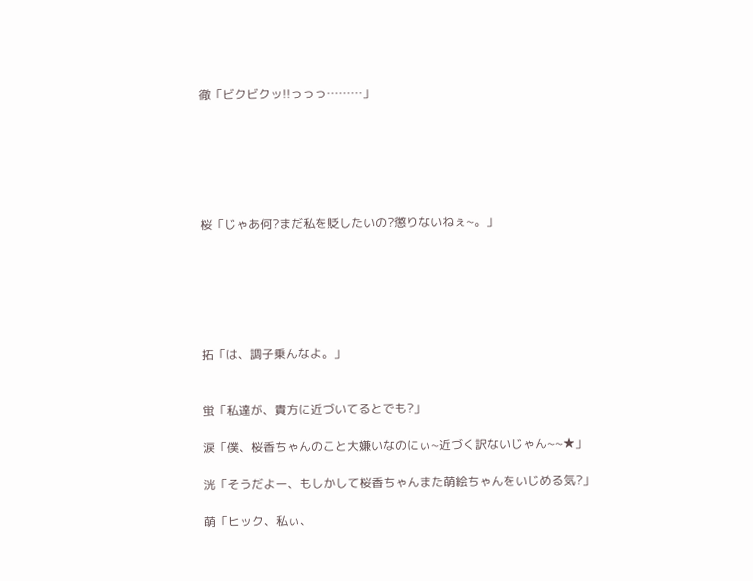徹「ビクビクッ!!っっっ………」






桜「じゃあ何?まだ私を貶したいの?懲りないねぇ~。」






拓「は、調子乗んなよ。」


蛍「私達が、貴方に近づいてるとでも?」

涙「僕、桜香ちゃんのこと大嫌いなのにぃ~近づく訳ないじゃん~~★」

洸「そうだよー、もしかして桜香ちゃんまた萌絵ちゃんをいじめる気?」

萌「ヒック、私ぃ、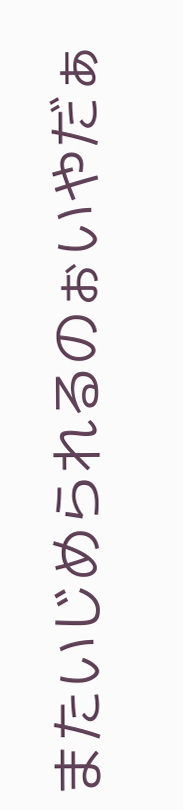またいじめられるのぉいやだぁ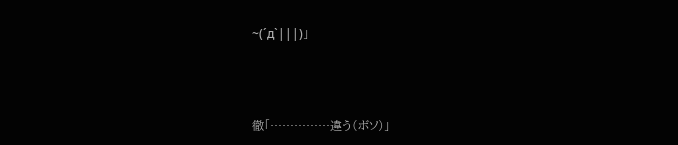~(´д`|||)」



徹「……………違う(ボソ)」